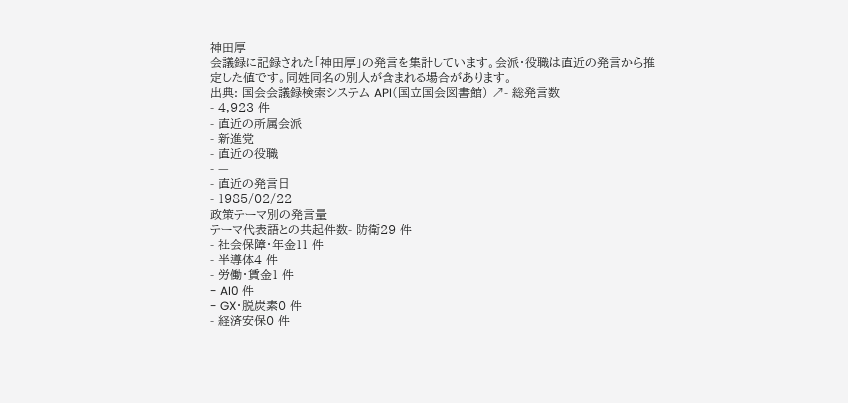神田厚
会議録に記録された「神田厚」の発言を集計しています。会派・役職は直近の発言から推定した値です。同姓同名の別人が含まれる場合があります。
出典: 国会会議録検索システム API(国立国会図書館) ↗- 総発言数
- 4,923 件
- 直近の所属会派
- 新進党
- 直近の役職
- —
- 直近の発言日
- 1985/02/22
政策テーマ別の発言量
テーマ代表語との共起件数- 防衛29 件
- 社会保障・年金11 件
- 半導体4 件
- 労働・賃金1 件
- AI0 件
- GX・脱炭素0 件
- 経済安保0 件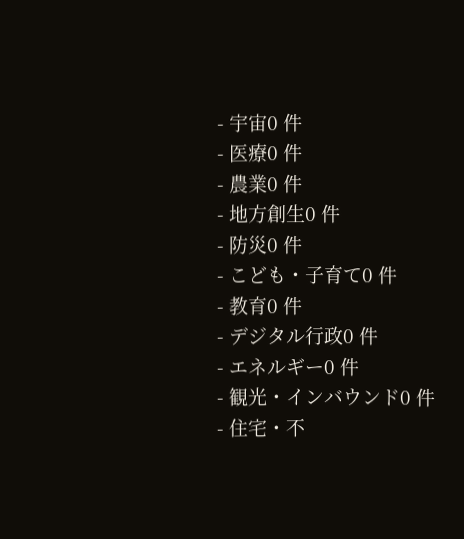- 宇宙0 件
- 医療0 件
- 農業0 件
- 地方創生0 件
- 防災0 件
- こども・子育て0 件
- 教育0 件
- デジタル行政0 件
- エネルギー0 件
- 観光・インバウンド0 件
- 住宅・不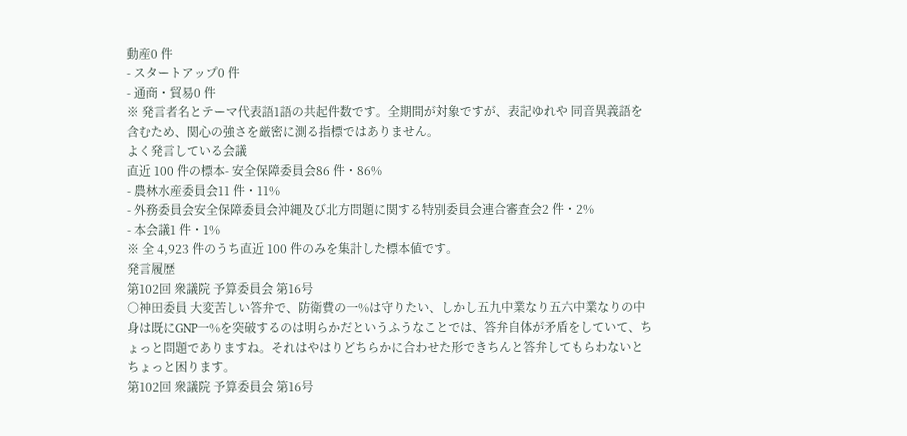動産0 件
- スタートアップ0 件
- 通商・貿易0 件
※ 発言者名とテーマ代表語1語の共起件数です。全期間が対象ですが、表記ゆれや 同音異義語を含むため、関心の強さを厳密に測る指標ではありません。
よく発言している会議
直近 100 件の標本- 安全保障委員会86 件・86%
- 農林水産委員会11 件・11%
- 外務委員会安全保障委員会沖縄及び北方問題に関する特別委員会連合審査会2 件・2%
- 本会議1 件・1%
※ 全 4,923 件のうち直近 100 件のみを集計した標本値です。
発言履歴
第102回 衆議院 予算委員会 第16号
○神田委員 大変苦しい答弁で、防衛費の一%は守りたい、しかし五九中業なり五六中業なりの中身は既にGNP一%を突破するのは明らかだというふうなことでは、答弁自体が矛盾をしていて、ちょっと問題でありますね。それはやはりどちらかに合わせた形できちんと答弁してもらわないとちょっと困ります。
第102回 衆議院 予算委員会 第16号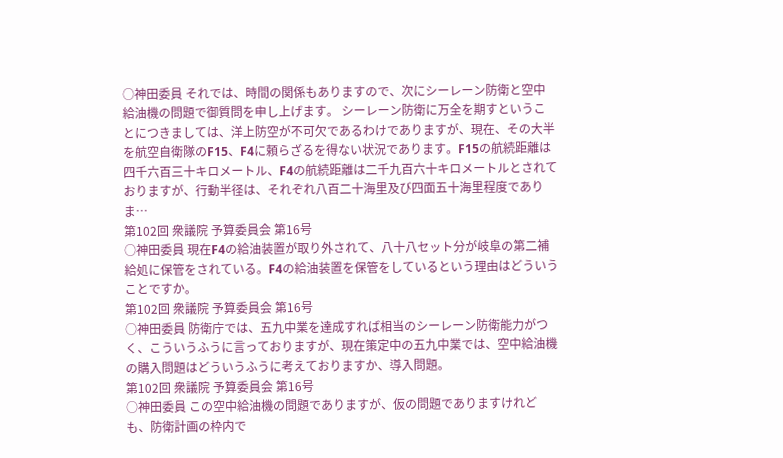○神田委員 それでは、時間の関係もありますので、次にシーレーン防衛と空中給油機の問題で御質問を申し上げます。 シーレーン防衛に万全を期すということにつきましては、洋上防空が不可欠であるわけでありますが、現在、その大半を航空自衛隊のF15、F4に頼らざるを得ない状況であります。F15の航続距離は四千六百三十キロメートル、F4の航続距離は二千九百六十キロメートルとされておりますが、行動半径は、それぞれ八百二十海里及び四面五十海里程度でありま…
第102回 衆議院 予算委員会 第16号
○神田委員 現在F4の給油装置が取り外されて、八十八セット分が岐阜の第二補給処に保管をされている。F4の給油装置を保管をしているという理由はどういうことですか。
第102回 衆議院 予算委員会 第16号
○神田委員 防衛庁では、五九中業を達成すれば相当のシーレーン防衛能力がつく、こういうふうに言っておりますが、現在策定中の五九中業では、空中給油機の購入問題はどういうふうに考えておりますか、導入問題。
第102回 衆議院 予算委員会 第16号
○神田委員 この空中給油機の問題でありますが、仮の問題でありますけれども、防衛計画の枠内で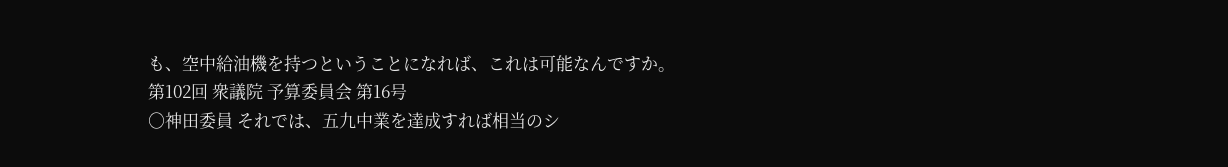も、空中給油機を持つということになれば、これは可能なんですか。
第102回 衆議院 予算委員会 第16号
○神田委員 それでは、五九中業を達成すれば相当のシ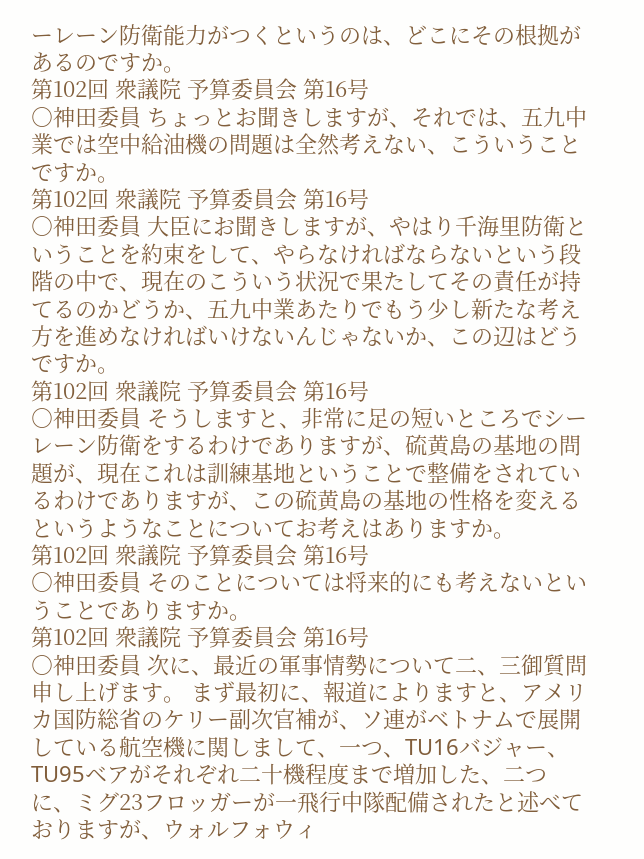ーレーン防衛能力がつくというのは、どこにその根拠があるのですか。
第102回 衆議院 予算委員会 第16号
○神田委員 ちょっとお聞きしますが、それでは、五九中業では空中給油機の問題は全然考えない、こういうことですか。
第102回 衆議院 予算委員会 第16号
○神田委員 大臣にお聞きしますが、やはり千海里防衛ということを約束をして、やらなければならないという段階の中で、現在のこういう状況で果たしてその責任が持てるのかどうか、五九中業あたりでもう少し新たな考え方を進めなければいけないんじゃないか、この辺はどうですか。
第102回 衆議院 予算委員会 第16号
○神田委員 そうしますと、非常に足の短いところでシーレーン防衛をするわけでありますが、硫黄島の基地の問題が、現在これは訓練基地ということで整備をされているわけでありますが、この硫黄島の基地の性格を変えるというようなことについてお考えはありますか。
第102回 衆議院 予算委員会 第16号
○神田委員 そのことについては将来的にも考えないということでありますか。
第102回 衆議院 予算委員会 第16号
○神田委員 次に、最近の軍事情勢について二、三御質問申し上げます。 まず最初に、報道によりますと、アメリカ国防総省のケリー副次官補が、ソ連がベトナムで展開している航空機に関しまして、一つ、TU16バジャー、TU95ベアがそれぞれ二十機程度まで増加した、二つに、ミグ23フロッガーが一飛行中隊配備されたと述べておりますが、ウォルフォウィ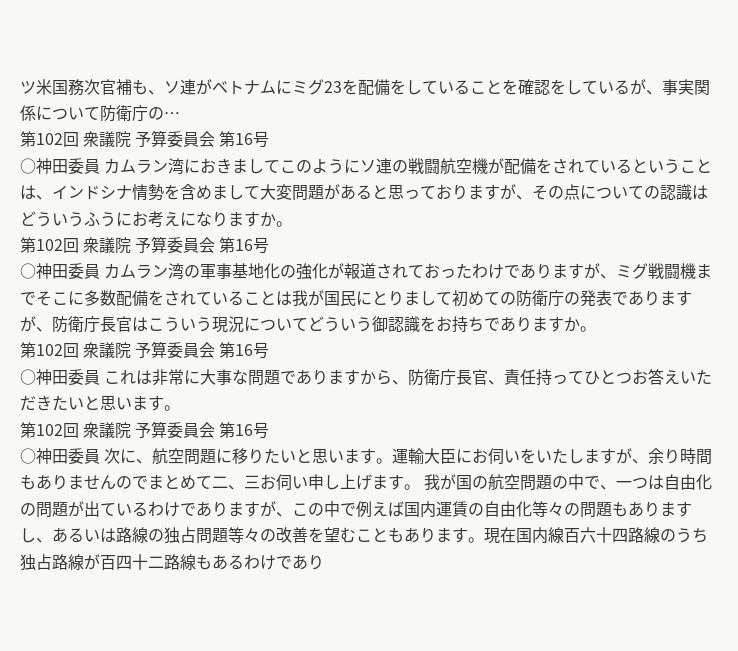ツ米国務次官補も、ソ連がベトナムにミグ23を配備をしていることを確認をしているが、事実関係について防衛庁の…
第102回 衆議院 予算委員会 第16号
○神田委員 カムラン湾におきましてこのようにソ連の戦闘航空機が配備をされているということは、インドシナ情勢を含めまして大変問題があると思っておりますが、その点についての認識はどういうふうにお考えになりますか。
第102回 衆議院 予算委員会 第16号
○神田委員 カムラン湾の軍事基地化の強化が報道されておったわけでありますが、ミグ戦闘機までそこに多数配備をされていることは我が国民にとりまして初めての防衛庁の発表でありますが、防衛庁長官はこういう現況についてどういう御認識をお持ちでありますか。
第102回 衆議院 予算委員会 第16号
○神田委員 これは非常に大事な問題でありますから、防衛庁長官、責任持ってひとつお答えいただきたいと思います。
第102回 衆議院 予算委員会 第16号
○神田委員 次に、航空問題に移りたいと思います。運輸大臣にお伺いをいたしますが、余り時間もありませんのでまとめて二、三お伺い申し上げます。 我が国の航空問題の中で、一つは自由化の問題が出ているわけでありますが、この中で例えば国内運賃の自由化等々の問題もありますし、あるいは路線の独占問題等々の改善を望むこともあります。現在国内線百六十四路線のうち独占路線が百四十二路線もあるわけであり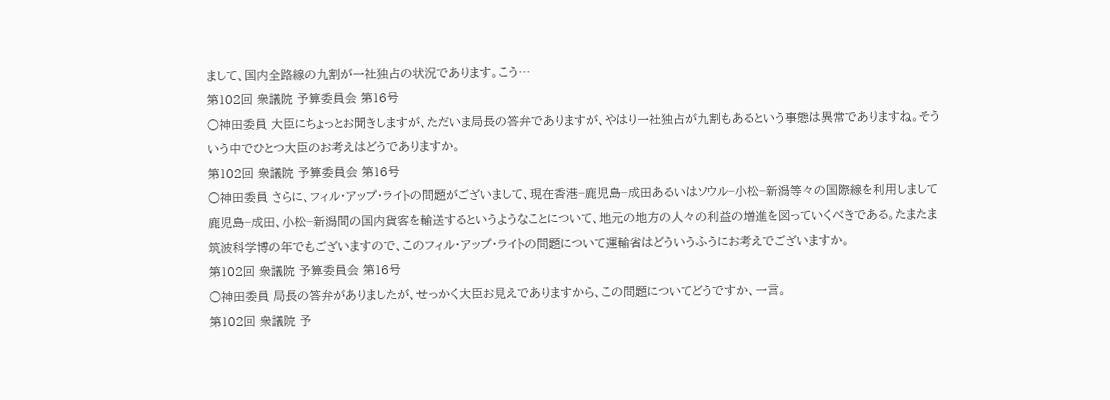まして、国内全路線の九割が一社独占の状況であります。こう…
第102回 衆議院 予算委員会 第16号
○神田委員 大臣にちょっとお聞きしますが、ただいま局長の答弁でありますが、やはり一社独占が九割もあるという事態は異常でありますね。そういう中でひとつ大臣のお考えはどうでありますか。
第102回 衆議院 予算委員会 第16号
○神田委員 さらに、フィル・アップ・ライトの問題がございまして、現在香港−鹿児島−成田あるいはソウル−小松−新潟等々の国際線を利用しまして鹿児島−成田、小松−新潟間の国内貨客を輸送するというようなことについて、地元の地方の人々の利益の増進を図っていくべきである。たまたま筑波科学博の年でもございますので、このフィル・アップ・ライトの問題について運輸省はどういうふうにお考えでございますか。
第102回 衆議院 予算委員会 第16号
○神田委員 局長の答弁がありましたが、せっかく大臣お見えでありますから、この問題についてどうですか、一言。
第102回 衆議院 予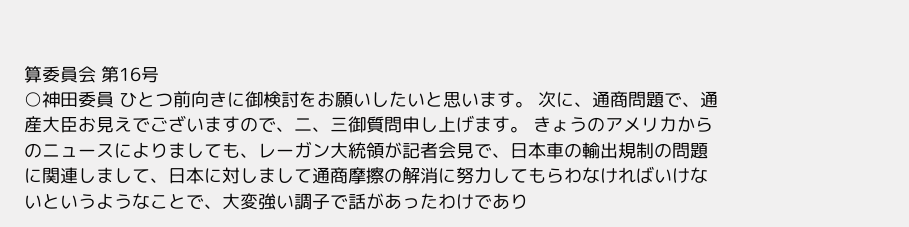算委員会 第16号
○神田委員 ひとつ前向きに御検討をお願いしたいと思います。 次に、通商問題で、通産大臣お見えでございますので、二、三御質問申し上げます。 きょうのアメリカからのニュースによりましても、レーガン大統領が記者会見で、日本車の輸出規制の問題に関連しまして、日本に対しまして通商摩擦の解消に努力してもらわなければいけないというようなことで、大変強い調子で話があったわけであり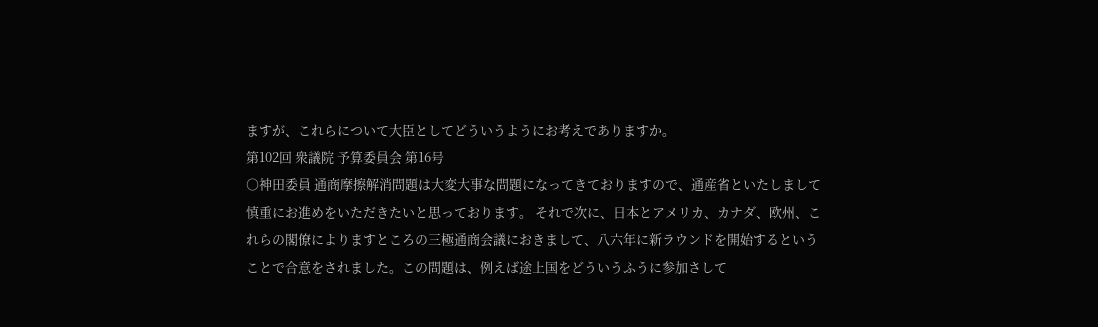ますが、これらについて大臣としてどういうようにお考えでありますか。
第102回 衆議院 予算委員会 第16号
○神田委員 通商摩擦解消問題は大変大事な問題になってきておりますので、通産省といたしまして慎重にお進めをいただきたいと思っております。 それで次に、日本とアメリカ、カナダ、欧州、これらの閣僚によりますところの三極通商会議におきまして、八六年に新ラウンドを開始するということで合意をされました。この問題は、例えば途上国をどういうふうに参加さして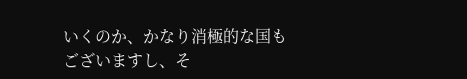いくのか、かなり消極的な国もございますし、そ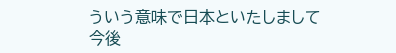ういう意味で日本といたしまして今後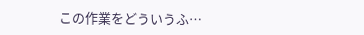この作業をどういうふ…